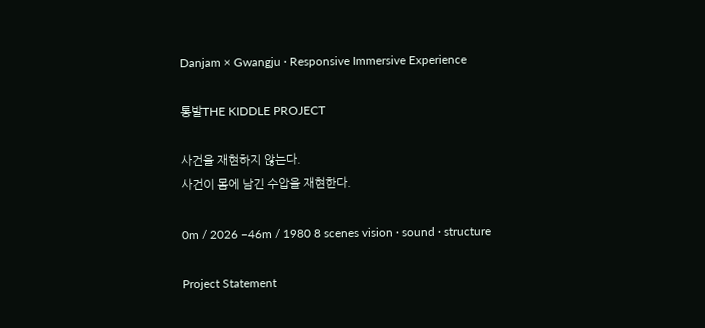Danjam × Gwangju · Responsive Immersive Experience

통발THE KIDDLE PROJECT

사건을 재현하지 않는다.
사건이 몸에 남긴 수압을 재현한다.

0m / 2026 −46m / 1980 8 scenes vision · sound · structure

Project Statement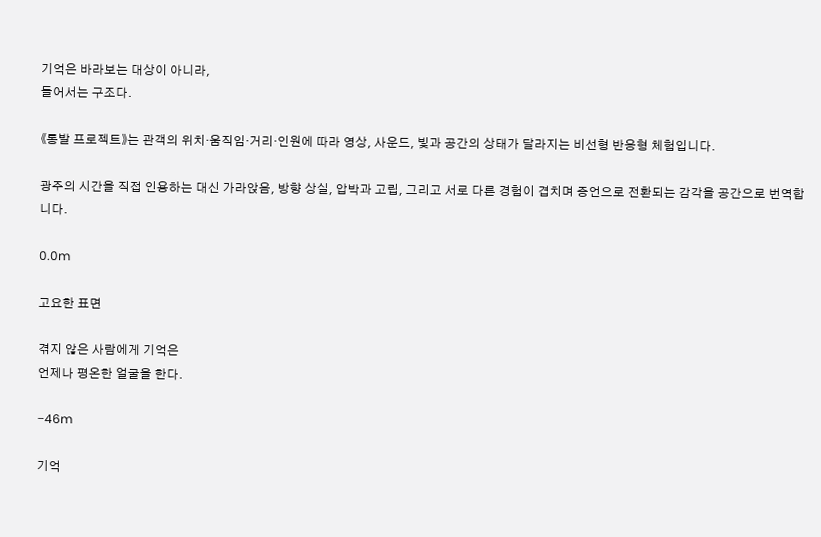기억은 바라보는 대상이 아니라,
들어서는 구조다.

《통발 프로젝트》는 관객의 위치·움직임·거리·인원에 따라 영상, 사운드, 빛과 공간의 상태가 달라지는 비선형 반응형 체험입니다.

광주의 시간을 직접 인용하는 대신 가라앉음, 방향 상실, 압박과 고립, 그리고 서로 다른 경험이 겹치며 증언으로 전환되는 감각을 공간으로 번역합니다.

0.0m

고요한 표면

겪지 않은 사람에게 기억은
언제나 평온한 얼굴을 한다.

−46m

기억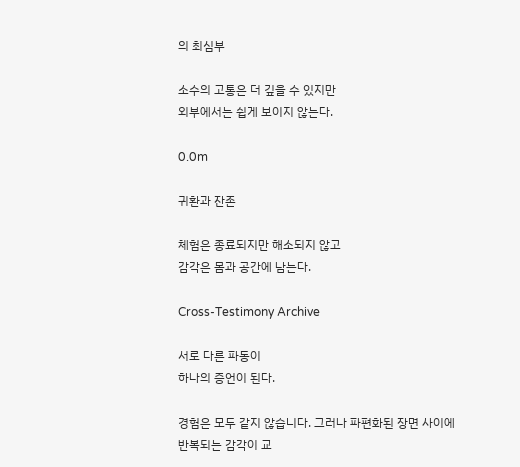의 최심부

소수의 고통은 더 깊을 수 있지만
외부에서는 쉽게 보이지 않는다.

0.0m

귀환과 잔존

체험은 종료되지만 해소되지 않고
감각은 몸과 공간에 남는다.

Cross-Testimony Archive

서로 다른 파동이
하나의 증언이 된다.

경험은 모두 같지 않습니다. 그러나 파편화된 장면 사이에 반복되는 감각이 교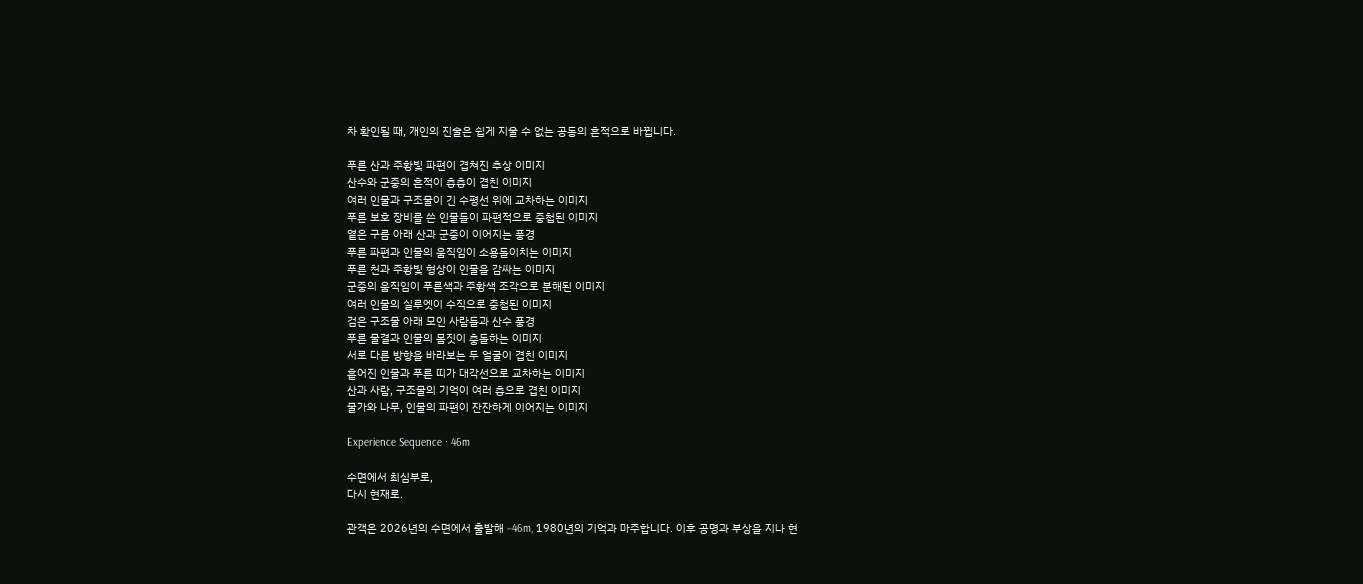차 확인될 때, 개인의 진술은 쉽게 지울 수 없는 공동의 흔적으로 바뀝니다.

푸른 산과 주황빛 파편이 겹쳐진 추상 이미지
산수와 군중의 흔적이 층층이 겹친 이미지
여러 인물과 구조물이 긴 수평선 위에 교차하는 이미지
푸른 보호 장비를 쓴 인물들이 파편적으로 중첩된 이미지
옅은 구름 아래 산과 군중이 이어지는 풍경
푸른 파편과 인물의 움직임이 소용돌이치는 이미지
푸른 천과 주황빛 형상이 인물을 감싸는 이미지
군중의 움직임이 푸른색과 주황색 조각으로 분해된 이미지
여러 인물의 실루엣이 수직으로 중첩된 이미지
검은 구조물 아래 모인 사람들과 산수 풍경
푸른 물결과 인물의 몸짓이 충돌하는 이미지
서로 다른 방향을 바라보는 두 얼굴이 겹친 이미지
흩어진 인물과 푸른 띠가 대각선으로 교차하는 이미지
산과 사람, 구조물의 기억이 여러 층으로 겹친 이미지
물가와 나무, 인물의 파편이 잔잔하게 이어지는 이미지

Experience Sequence · 46m

수면에서 최심부로,
다시 현재로.

관객은 2026년의 수면에서 출발해 −46m, 1980년의 기억과 마주합니다. 이후 공명과 부상을 지나 현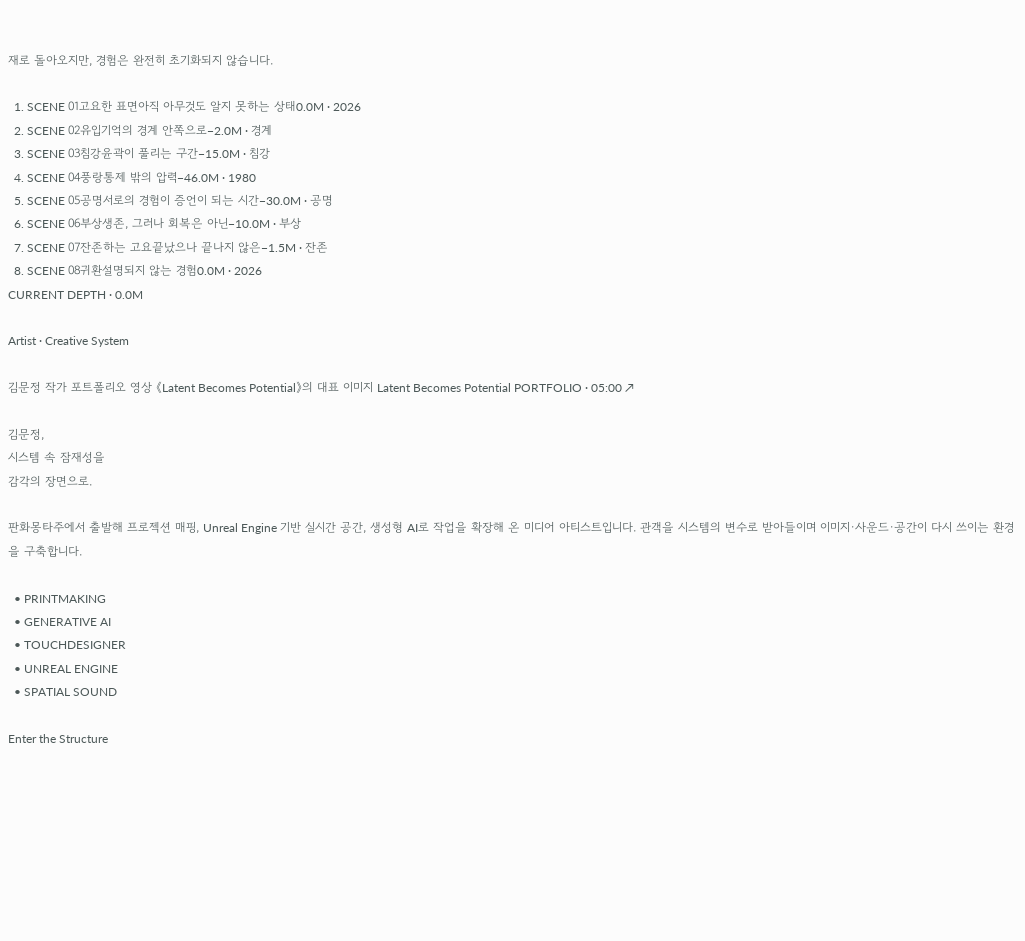재로 돌아오지만, 경험은 완전히 초기화되지 않습니다.

  1. SCENE 01고요한 표면아직 아무것도 알지 못하는 상태0.0M · 2026
  2. SCENE 02유입기억의 경계 안쪽으로−2.0M · 경계
  3. SCENE 03침강윤곽이 풀리는 구간−15.0M · 침강
  4. SCENE 04풍랑통제 밖의 압력−46.0M · 1980
  5. SCENE 05공명서로의 경험이 증언이 되는 시간−30.0M · 공명
  6. SCENE 06부상생존, 그러나 회복은 아닌−10.0M · 부상
  7. SCENE 07잔존하는 고요끝났으나 끝나지 않은−1.5M · 잔존
  8. SCENE 08귀환설명되지 않는 경험0.0M · 2026
CURRENT DEPTH · 0.0M

Artist · Creative System

김문정 작가 포트폴리오 영상 《Latent Becomes Potential》의 대표 이미지 Latent Becomes Potential PORTFOLIO · 05:00 ↗

김문정,
시스템 속 잠재성을
감각의 장면으로.

판화몽타주에서 출발해 프로젝션 매핑, Unreal Engine 기반 실시간 공간, 생성형 AI로 작업을 확장해 온 미디어 아티스트입니다. 관객을 시스템의 변수로 받아들이며 이미지·사운드·공간이 다시 쓰이는 환경을 구축합니다.

  • PRINTMAKING
  • GENERATIVE AI
  • TOUCHDESIGNER
  • UNREAL ENGINE
  • SPATIAL SOUND

Enter the Structure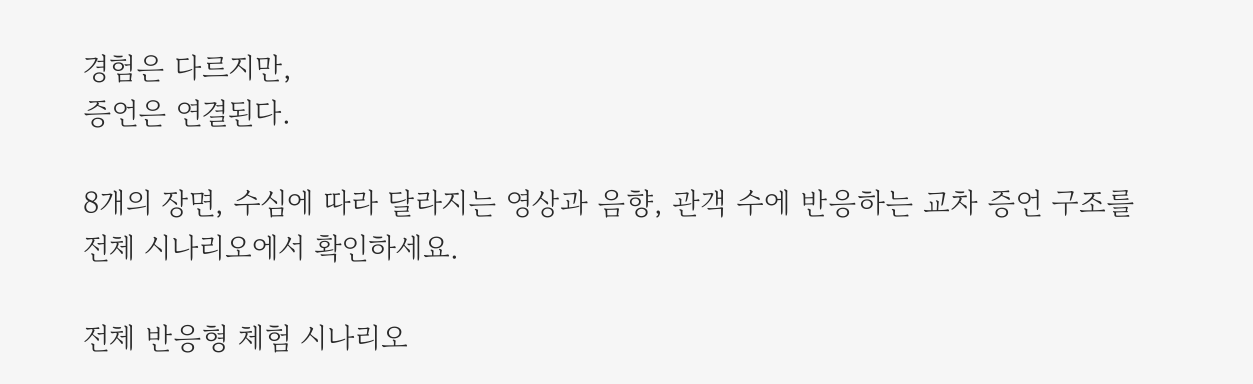경험은 다르지만,
증언은 연결된다.

8개의 장면, 수심에 따라 달라지는 영상과 음향, 관객 수에 반응하는 교차 증언 구조를 전체 시나리오에서 확인하세요.

전체 반응형 체험 시나리오